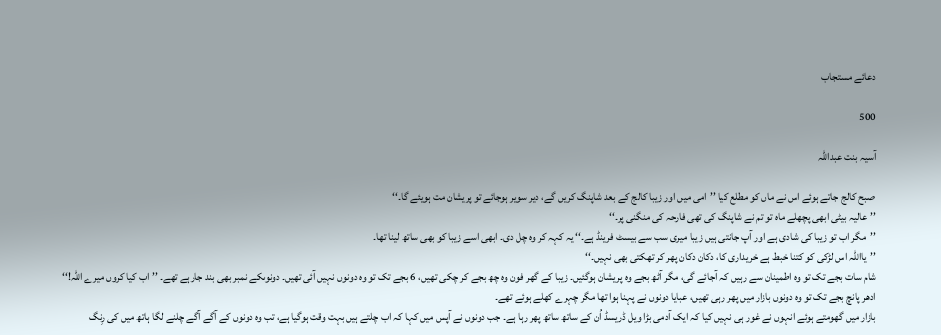دعائے مستجاب

500

آسیہ بنت عبداللہ

صبح کالج جاتے ہوئے اس نے ماں کو مطلع کیا ’’امی میں اور زیبا کالج کے بعد شاپنگ کریں گے، دیر سویر ہوجائے تو پریشان مت ہویئے گا۔‘‘
’’عالیہ بیٹی ابھی پچھلے ماہ تو تم نے شاپنگ کی تھی فارحہ کی منگنی پر۔‘‘
’’مگر اب تو زیبا کی شادی ہے اور آپ جانتی ہیں زیبا میری سب سے بیسٹ فرینڈ ہے۔‘‘ یہ کہہ کر وہ چل دی۔ ابھی اسے زیبا کو بھی ساتھ لینا تھا۔
’’یااللہ اس لڑکی کو کتنا خبط ہے خریداری کا، دکان دکان پھر کر تھکتی بھی نہیں۔‘‘
شام سات بجے تک تو وہ اطمینان سے رہیں کہ آجائے گی، مگر آٹھ بجے وہ پریشان ہوگئیں۔ زیبا کے گھر فون وہ چھ بجے کر چکی تھیں، 6 بجے تک تو وہ دونوں نہیں آئی تھیں۔ دونوںکے نمبر بھی بند جارہے تھے۔ ’’اب کیا کروں میرے اللہ!‘‘
ادھر پانچ بجے تک تو وہ دونوں بازار میں پھر رہی تھیں، عبایا دونوں نے پہنا ہوا تھا مگر چہرے کھلے ہوئے تھے۔
بازار میں گھومتے ہوئے انہوں نے غور ہی نہیں کیا کہ ایک آدمی بڑا ویل ڈریسڈ اُن کے ساتھ ساتھ پھر رہا ہے۔ جب دونوں نے آپس میں کہا کہ اب چلتے ہیں بہت وقت ہوگیا ہے، تب وہ دونوں کے آگے آگے چلنے لگا ہاتھ میں کی رِنگ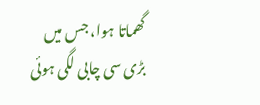گھماتا ہوا، جس میں بڑی سی چابی لگی ہوئی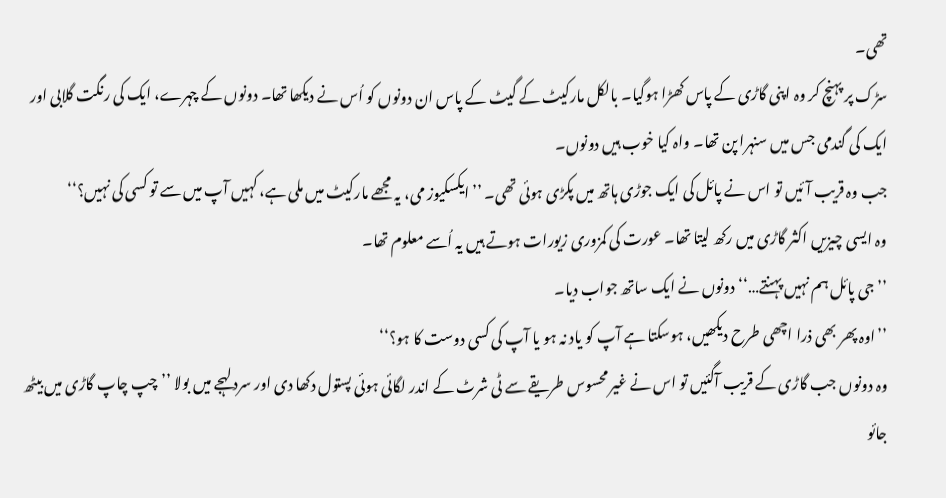تھی۔
سڑک پر پہنچ کر وہ اپنی گاڑی کے پاس کھڑا ہوگیا۔ بالکل مارکیٹ کے گیٹ کے پاس ان دونوں کو اُس نے دیکھا تھا۔ دونوں کے چہرے، ایک کی رنگت گلابی اور ایک کی گندمی جس میں سنہرا پن تھا۔ واہ کیا خوب ہیں دونوں۔
جب وہ قریب آئیں تو اس نے پائل کی ایک جوڑی ہاتھ میں پکڑی ہوئی تھی۔ ’’ایکسکیوز می، یہ مجھے مارکیٹ میں ملی ہے، کہیں آپ میں سے تو کسی کی نہیں؟‘‘
وہ ایسی چیزیں اکثر گاڑی میں رکھ لیتا تھا۔ عورت کی کمزوری زیورات ہوتے ہیں یہ اُسے معلوم تھا۔
’’جی پائل ہم نہیں پہنتے…‘‘ دونوں نے ایک ساتھ جواب دیا۔
’’اوہ پھر بھی ذرا اچھی طرح دیکھیں، ہوسکتا ہے آپ کو یاد نہ ہو یا آپ کی کسی دوست کا ہو؟‘‘
وہ دونوں جب گاڑی کے قریب آگئیں تو اس نے غیر محسوس طریقے سے ٹی شرٹ کے اندر لگائی ہوئی پستول دکھا دی اور سرد لہجے میں بولا ’’چپ چاپ گاڑی میں بیٹھ جائو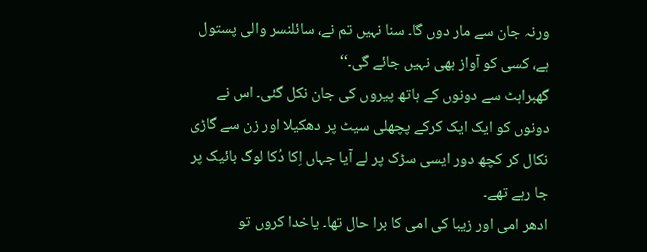ورنہ جان سے مار دوں گا۔ سنا نہیں تم نے، سائلنسر والی پستول ہے، کسی کو آواز بھی نہیں جائے گی۔‘‘
گھبراہٹ سے دونوں کے ہاتھ پیروں کی جان نکل گئی۔ اس نے دونوں کو ایک ایک کرکے پچھلی سیٹ پر دھکیلا اور زن سے گاڑی نکال کر کچھ دور ایسی سڑک پر لے آیا جہاں اِکا دُکا لوگ بائیک پر جا رہے تھے۔
ادھر امی اور زیبا کی امی کا برا حال تھا۔ یاخدا کروں تو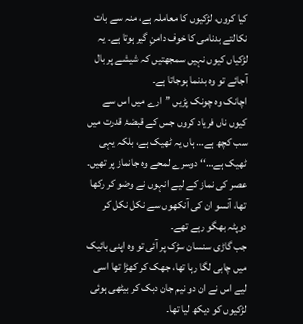کیا کروں، لڑکیوں کا معاملہ ہے، منہ سے بات نکالتے بدنامی کا خوف دامنِ گیر ہوتا ہے۔ یہ لڑکیاں کیوں نہیں سمجھتیں کہ شیشے پر بال آجائے تو وہ بدنما ہوجاتا ہے۔
اچانک وہ چونک پڑیں ’’ارے میں اس سے کیوں ناں فریاد کروں جس کے قبضۂ قدرت میں سب کچھ ہے… ہاں یہ ٹھیک ہے، بلکہ یہی ٹھیک ہے…‘‘ دوسرے لمحے وہ جانماز پر تھیں۔ عصر کی نماز کے لیے انہوں نے وضو کر رکھا تھا، آنسو ان کی آنکھوں سے نکل نکل کر دوپٹہ بھگو رہے تھے۔
جب گاڑی سنسان سڑک پر آئی تو وہ اپنی بائیک میں چابی لگا رہا تھا، جھک کر کھڑا تھا اسی لیے اس نے ان دو نیم جان دبک کر بیٹھی ہوئی لڑکیوں کو دیکھ لیا تھا۔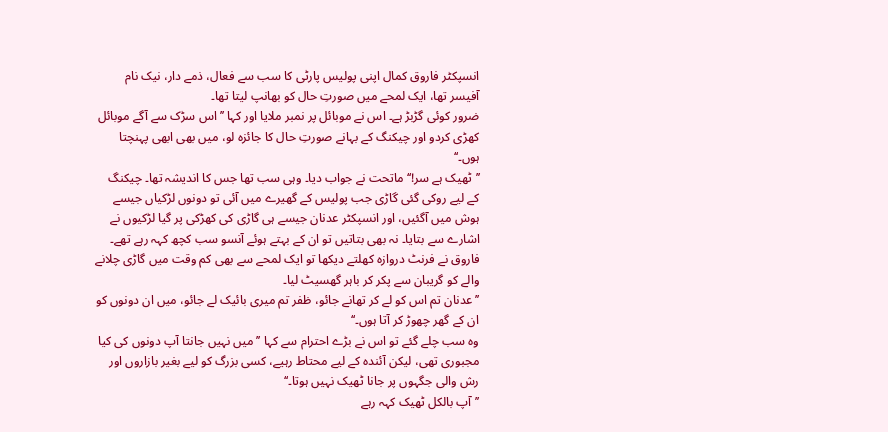انسپکٹر فاروق کمال اپنی پولیس پارٹی کا سب سے فعال، ذمے دار، نیک نام آفیسر تھا، ایک لمحے میں صورتِ حال کو بھانپ لیتا تھا۔
ضرور کوئی گڑبڑ ہے۔ اس نے موبائل پر نمبر ملایا اور کہا ’’اس سڑک سے آگے موبائل کھڑی کردو اور چیکنگ کے بہانے صورتِ حال کا جائزہ لو، میں بھی ابھی پہنچتا ہوں۔‘‘
’’ٹھیک ہے سر!‘‘ ماتحت نے جواب دیا۔ وہی سب تھا جس کا اندیشہ تھا۔ چیکنگ کے لیے روکی گئی گاڑی جب پولیس کے گھیرے میں آئی تو دونوں لڑکیاں جیسے ہوش میں آگئیں، اور انسپکٹر عدنان جیسے ہی گاڑی کی کھڑکی پر گیا لڑکیوں نے اشارے سے بتایا۔ نہ بھی بتاتیں تو ان کے بہتے ہوئے آنسو سب کچھ کہہ رہے تھے۔
فاروق نے فرنٹ دروازہ کھلتے دیکھا تو ایک لمحے سے بھی کم وقت میں گاڑی چلانے والے کو گریبان سے پکر کر باہر گھسیٹ لیا۔
’’عدنان تم اس کو لے کر تھانے جائو، ظفر تم میری بائیک لے جائو، میں ان دونوں کو ان کے گھر چھوڑ کر آتا ہوں۔‘‘
وہ سب چلے گئے تو اس نے بڑے احترام سے کہا ’’میں نہیں جانتا آپ دونوں کی کیا مجبوری تھی، لیکن آئندہ کے لیے محتاط رہیے، کسی بزرگ کو لیے بغیر بازاروں اور رش والی جگہوں پر جانا ٹھیک نہیں ہوتا۔‘‘
’’آپ بالکل ٹھیک کہہ رہے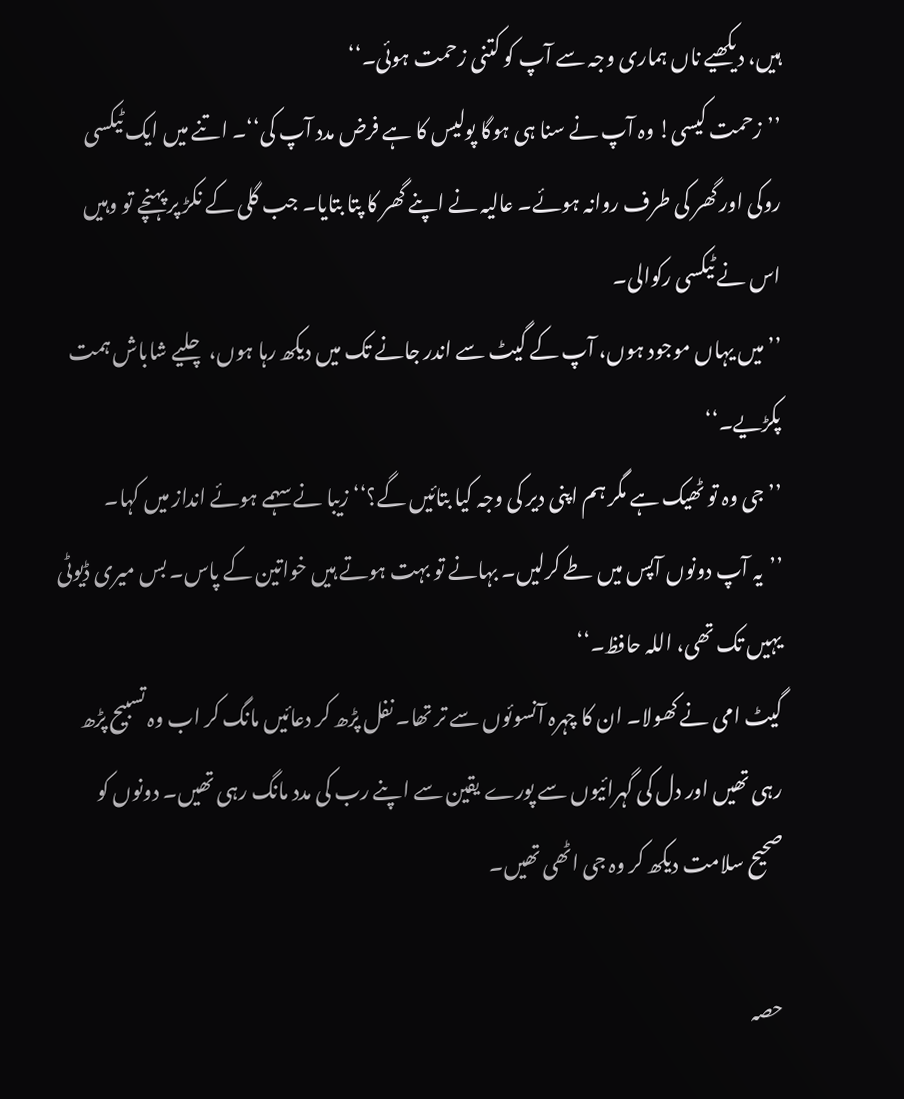ہیں، دیکھیے ناں ہماری وجہ سے آپ کو کتنی زحمت ہوئی۔‘‘
’’زحمت کیسی! وہ آپ نے سنا ہی ہوگا پولیس کا ہے فرض مدد آپ کی‘‘۔ اتنے میں ایک ٹیکسی روکی اور گھر کی طرف روانہ ہوئے۔ عالیہ نے اپنے گھر کا پتا بتایا۔ جب گلی کے نکڑ پر پہنچے تو وہیں اس نے ٹیکسی رکوالی۔
’’میں یہاں موجود ہوں، آپ کے گیٹ سے اندر جانے تک میں دیکھ رہا ہوں، چلیے شاباش ہمت پکڑیے۔‘‘
’’جی وہ تو ٹھیک ہے مگر ہم اپنی دیر کی وجہ کیا بتائیں گے؟‘‘ زیبا نے سہمے ہوئے انداز میں کہا۔
’’یہ آپ دونوں آپس میں طے کرلیں۔ بہانے تو بہت ہوتے ہیں خواتین کے پاس۔ بس میری ڈیوٹی یہیں تک تھی، اللہ حافظ۔‘‘
گیٹ امی نے کھولا۔ ان کا چہرہ آنسوئوں سے تر تھا۔ نفل پڑھ کر دعائیں مانگ کر اب وہ تسبیح پڑھ رہی تھیں اور دل کی گہرائیوں سے پورے یقین سے اپنے رب کی مدد مانگ رہی تھیں۔ دونوں کو صحیح سلامت دیکھ کر وہ جی اٹھی تھیں۔

حصہ